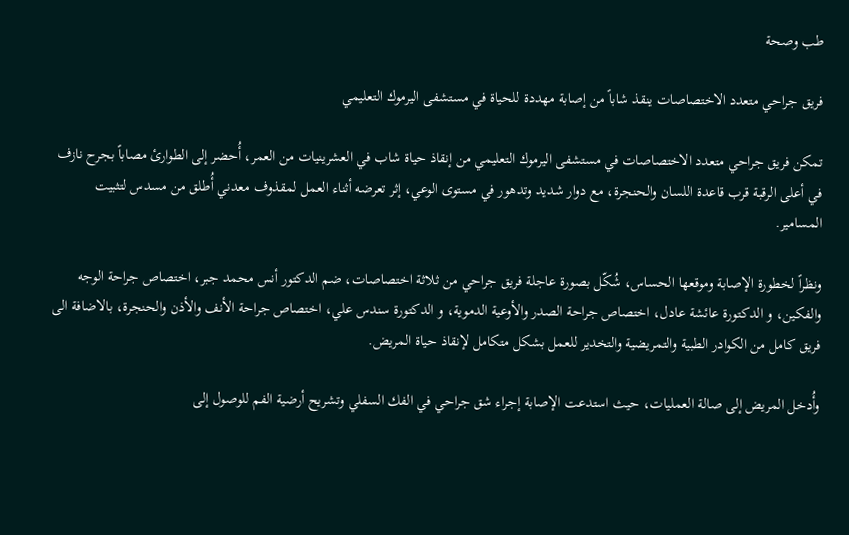طب وصحة

فريق جراحي متعدد الاختصاصات ينقذ شاباً من إصابة مهددة للحياة في مستشفى اليرموك التعليمي

تمكن فريق جراحي متعدد الاختصاصات في مستشفى اليرموك التعليمي من إنقاذ حياة شاب في العشرينيات من العمر، أُحضر إلى الطوارئ مصاباً بجرح نازف في أعلى الرقبة قرب قاعدة اللسان والحنجرة، مع دوار شديد وتدهور في مستوى الوعي، إثر تعرضه أثناء العمل لمقذوف معدني أُطلق من مسدس لتثبيت المسامير.

ونظراً لخطورة الإصابة وموقعها الحساس، شُكّل بصورة عاجلة فريق جراحي من ثلاثة اختصاصات، ضم الدكتور أنس محمد جبر، اختصاص جراحة الوجه والفكين، و الدكتورة عائشة عادل، اختصاص جراحة الصدر والأوعية الدموية، و الدكتورة سندس علي، اختصاص جراحة الأنف والأذن والحنجرة، بالاضافة الى فريق كامل من الكوادر الطبية والتمريضية والتخدير للعمل بشكل متكامل لإنقاذ حياة المريض.

وأُدخل المريض إلى صالة العمليات، حيث استدعت الإصابة إجراء شق جراحي في الفك السفلي وتشريح أرضية الفم للوصول إلى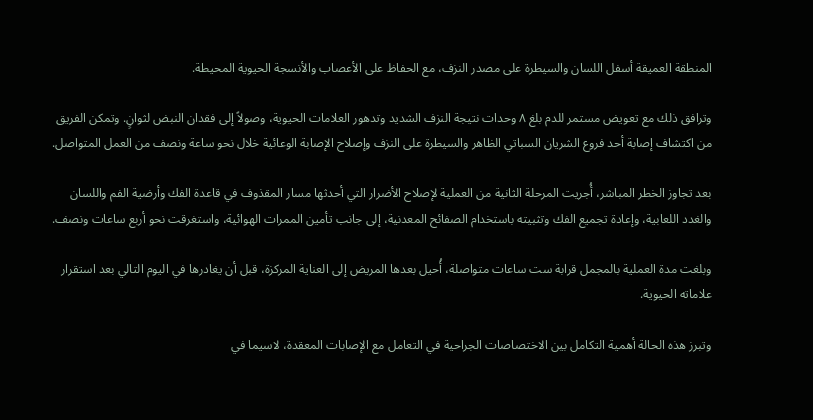المنطقة العميقة أسفل اللسان والسيطرة على مصدر النزف، مع الحفاظ على الأعصاب والأنسجة الحيوية المحيطة.

وترافق ذلك مع تعويض مستمر للدم بلغ ٨ وحدات نتيجة النزف الشديد وتدهور العلامات الحيوية، وصولاً إلى فقدان النبض لثوانٍ. وتمكن الفريق من اكتشاف إصابة أحد فروع الشريان السباتي الظاهر والسيطرة على النزف وإصلاح الإصابة الوعائية خلال نحو ساعة ونصف من العمل المتواصل.

بعد تجاوز الخطر المباشر، أُجريت المرحلة الثانية من العملية لإصلاح الأضرار التي أحدثها مسار المقذوف في قاعدة الفك وأرضية الفم واللسان والغدد اللعابية، وإعادة تجميع الفك وتثبيته باستخدام الصفائح المعدنية، إلى جانب تأمين الممرات الهوائية، واستغرقت نحو أربع ساعات ونصف.

وبلغت مدة العملية بالمجمل قرابة ست ساعات متواصلة، أُحيل بعدها المريض إلى العناية المركزة، قبل أن يغادرها في اليوم التالي بعد استقرار علاماته الحيوية.

وتبرز هذه الحالة أهمية التكامل بين الاختصاصات الجراحية في التعامل مع الإصابات المعقدة، لاسيما في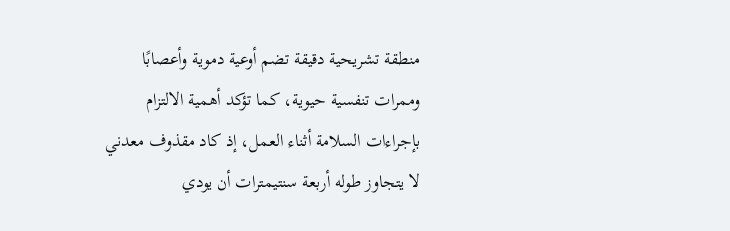منطقة تشريحية دقيقة تضم أوعية دموية وأعصابًا وممرات تنفسية حيوية، كما تؤكد أهمية الالتزام بإجراءات السلامة أثناء العمل، إذ كاد مقذوف معدني لا يتجاوز طوله أربعة سنتيمترات أن يودي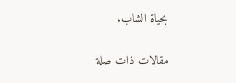بحياة الشاب.

مقالات ذات صلة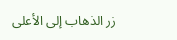زر الذهاب إلى الأعلى